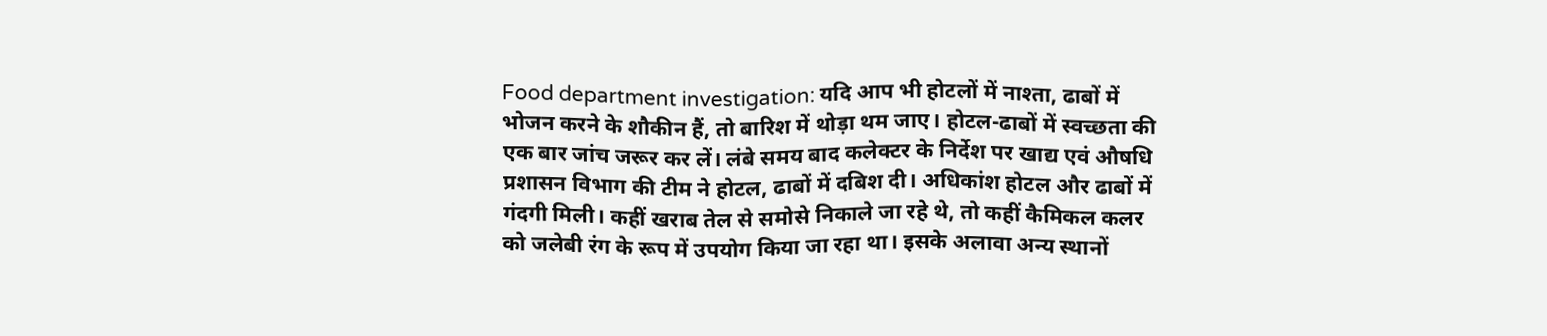Food department investigation: यदि आप भी होटलों में नाश्ता, ढाबों में भोजन करने के शौकीन हैं, तो बारिश में थोड़ा थम जाए। होटल-ढाबों में स्वच्छता की एक बार जांच जरूर कर लें। लंबे समय बाद कलेक्टर के निर्देश पर खाद्य एवं औषधि प्रशासन विभाग की टीम ने होटल, ढाबों में दबिश दी। अधिकांश होटल और ढाबों में गंदगी मिली। कहीं खराब तेल से समोसे निकाले जा रहे थे, तो कहीं कैमिकल कलर को जलेबी रंग के रूप में उपयोग किया जा रहा था। इसके अलावा अन्य स्थानों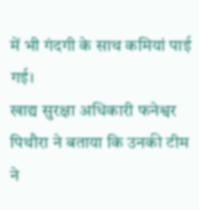में भी गंदगी के साथ कमियां पाई गई।
खाद्य सुरक्षा अधिकारी फनेश्वर पिथौरा ने बताया कि उनकी टीम ने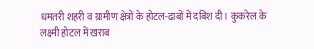धमतरी शहरी व ग्रामीण क्षेत्रों के होटल-ढाबों में दबिश दी। कुकरेल के लक्ष्मी होटल में खराब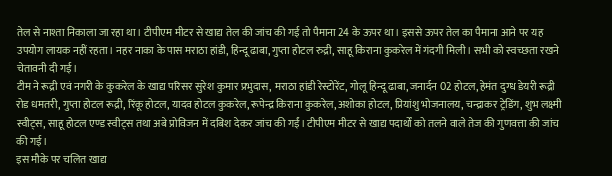तेल से नाश्ता निकाला जा रहा था। टीपीएम मीटर से खाद्य तेल की जांच की गई तो पैमाना 24 के ऊपर था। इससे ऊपर तेल का पैमाना आने पर यह उपयोग लायक नहीं रहता। नहर नाका के पास मराठा हांडी, हिन्दू ढाबा, गुप्ता होटल रुद्री, साहू किराना कुकरेल में गंदगी मिली। सभी को स्वच्छता रखने चेतावनी दी गई।
टीम ने रूद्री एवं नगरी के कुकरेल के खाद्य परिसर सुरेश कुमार प्रभुदास, मराठा हांडी रेस्टोरेंट, गोलू हिन्दू ढाबा, जनार्दन 02 होटल, हेमंत दुग्ध डेयरी रूद्री रोड धमतरी, गुप्ता होटल रूद्री, रिंकू होटल, यादव होटल कुकरेल, रूपेन्द्र किराना कुकरेल, अशोका होटल, प्रियांशु भोजनालय, चन्द्राकर ट्रेडिंग, शुभ लक्ष्मी स्वीट्स, साहू होटल एण्ड स्वीट्स तथा अबे प्रोविजन में दबिश देकर जांच की गईं। टीपीएम मीटर से खाद्य पदार्थों को तलने वाले तेज की गुणवत्ता की जांच की गई।
इस मौके पर चलित खाद्य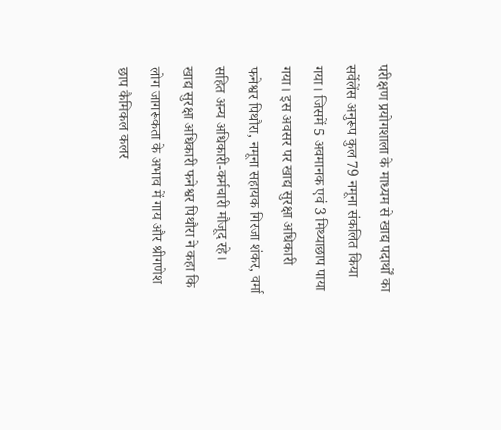परीक्षण प्रयोगशाला के माध्यम से खाद्य पदार्थों का सर्वेलेंस अनुरूप कुल 79 नमूना संकलित किया गया। जिसमें 5 अवमानक एवं 3 मिथ्याछाप पाया गया। इस अवसर पर खाद्य सुरक्षा अधिकारी फनेश्वर पिथौरा, नमूना सहायक गिरजा शंकर, वर्मा सहित अन्य अधिकारी-कर्मचारी मौजूद रहे।
खाद्य सुरक्षा अधिकारी फनेश्वर पिथौरा ने कहा कि लोग जागरूकता के अभाव में गाय और श्रीगणेश छाप कैमिकल कलर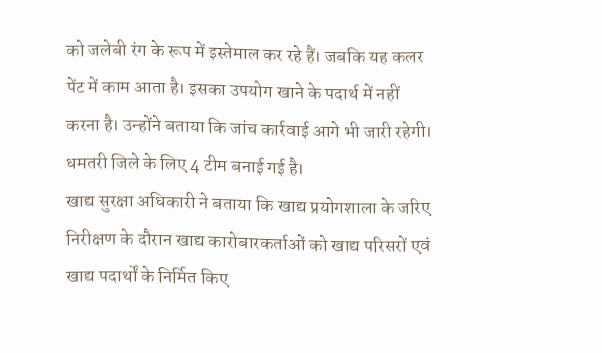को जलेबी रंग के रूप में इस्तेमाल कर रहे हैं। जबकि यह कलर पेंट में काम आता है। इसका उपयोग खाने के पदार्थ में नहीं करना है। उन्होंने बताया कि जांच कार्रवाई आगे भी जारी रहेगी। धमतरी जिले के लिए 4 टीम बनाई गई है।
खाद्य सुरक्षा अधिकारी ने बताया कि खाद्य प्रयोगशाला के जरिए निरीक्षण के दौरान खाद्य कारोबारकर्ताओं को खाद्य परिसरों एवं खाद्य पदार्थों के निर्मित किए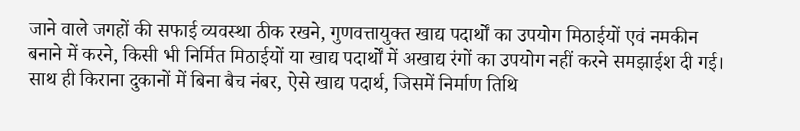जाने वाले जगहों की सफाई व्यवस्था ठीक रखने, गुणवत्तायुक्त खाद्य पदार्थों का उपयोग मिठाईयों एवं नमकीन बनाने में करने, किसी भी निर्मित मिठाईयों या खाद्य पदार्थों में अखाद्य रंगों का उपयोग नहीं करने समझाईश दी गई। साथ ही किराना दुकानों में बिना बैच नंबर, ऐसे खाद्य पदार्थ, जिसमें निर्माण तिथि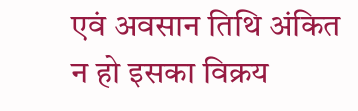एवं अवसान तिथि अंकित न हो इसका विक्रय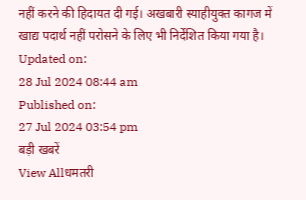नहीं करने की हिदायत दी गई। अखबारी स्याहीयुक्त कागज में खाद्य पदार्थ नहीं परोसने के लिए भी निर्देशित किया गया है।
Updated on:
28 Jul 2024 08:44 am
Published on:
27 Jul 2024 03:54 pm
बड़ी खबरें
View Allधमतरी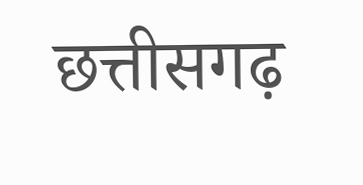छत्तीसगढ़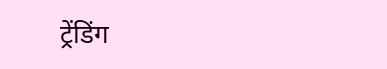ट्रेंडिंग